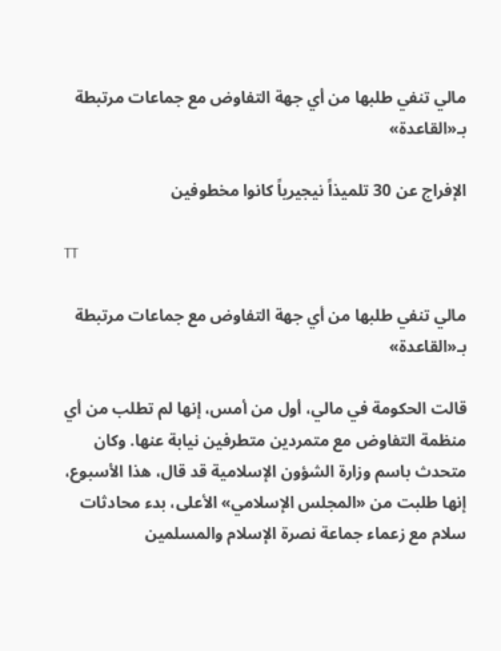مالي تنفي طلبها من أي جهة التفاوض مع جماعات مرتبطة بـ«القاعدة»

الإفراج عن 30 تلميذاً نيجيرياً كانوا مخطوفين

TT

مالي تنفي طلبها من أي جهة التفاوض مع جماعات مرتبطة بـ«القاعدة»

قالت الحكومة في مالي، أول من أمس، إنها لم تطلب من أي منظمة التفاوض مع متمردين متطرفين نيابة عنها. وكان متحدث باسم وزارة الشؤون الإسلامية قد قال، هذا الأسبوع، إنها طلبت من «المجلس الإسلامي» الأعلى، بدء محادثات سلام مع زعماء جماعة نصرة الإسلام والمسلمين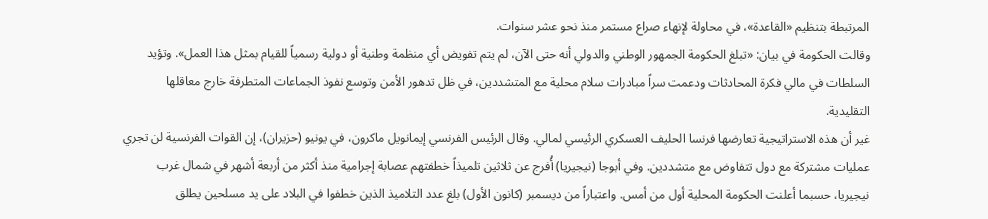المرتبطة بتنظيم «القاعدة»، في محاولة لإنهاء صراع مستمر منذ نحو عشر سنوات.
وقالت الحكومة في بيان: «تبلغ الحكومة الجمهور الوطني والدولي أنه حتى الآن، لم يتم تفويض أي منظمة وطنية أو دولية رسمياً للقيام بمثل هذا العمل». وتؤيد السلطات في مالي فكرة المحادثات ودعمت سراً مبادرات سلام محلية مع المتشددين، في ظل تدهور الأمن وتوسع نفوذ الجماعات المتطرفة خارج معاقلها التقليدية.
غير أن هذه الاستراتيجية تعارضها فرنسا الحليف العسكري الرئيسي لمالي. وقال الرئيس الفرنسي إيمانويل ماكرون، في يونيو (حزيران)، إن القوات الفرنسية لن تجري عمليات مشتركة مع دول تتفاوض مع متشددين. وفي أبوجا (نيجيريا) أُفرج عن ثلاثين تلميذاً خطفتهم عصابة إجرامية منذ أكثر من أربعة أشهر في شمال غرب نيجيريا، حسبما أعلنت الحكومة المحلية أول من أمس. واعتباراً من ديسمبر (كانون الأول) بلغ عدد التلاميذ الذين خطفوا في البلاد على يد مسلحين يطلق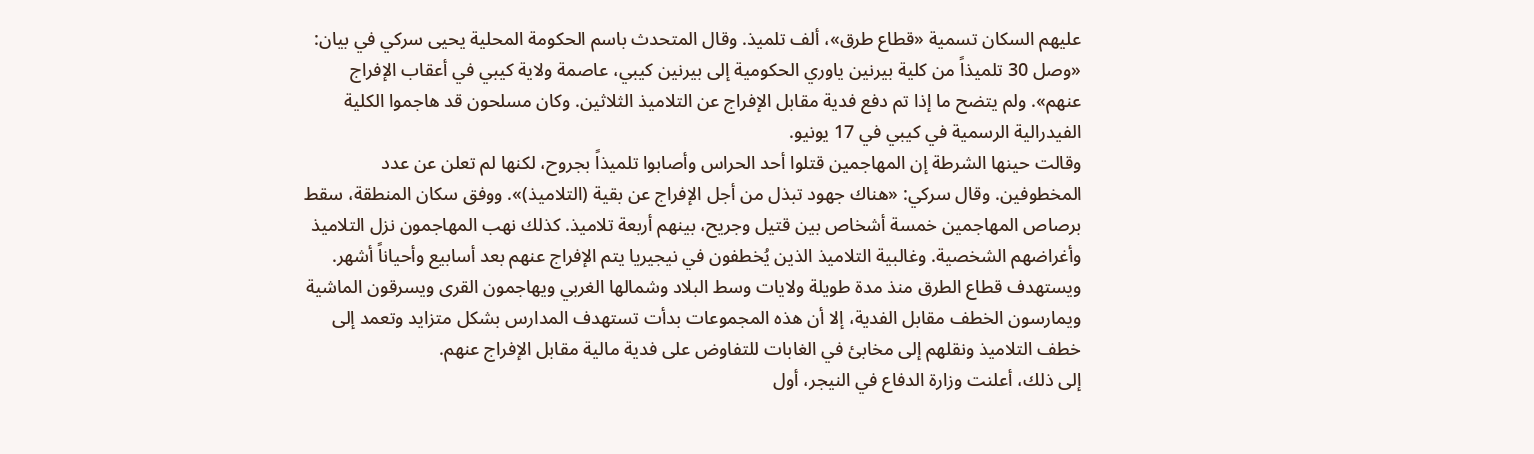عليهم السكان تسمية «قطاع طرق»، ألف تلميذ. وقال المتحدث باسم الحكومة المحلية يحيى سركي في بيان: «وصل 30 تلميذاً من كلية بيرنين ياوري الحكومية إلى بيرنين كيبي، عاصمة ولاية كيبي في أعقاب الإفراج عنهم». ولم يتضح ما إذا تم دفع فدية مقابل الإفراج عن التلاميذ الثلاثين. وكان مسلحون قد هاجموا الكلية الفيدرالية الرسمية في كيبي في 17 يونيو.
وقالت حينها الشرطة إن المهاجمين قتلوا أحد الحراس وأصابوا تلميذاً بجروح، لكنها لم تعلن عن عدد المخطوفين. وقال سركي: «هناك جهود تبذل من أجل الإفراج عن بقية (التلاميذ)». ووفق سكان المنطقة، سقط برصاص المهاجمين خمسة أشخاص بين قتيل وجريح، بينهم أربعة تلاميذ. كذلك نهب المهاجمون نزل التلاميذ وأغراضهم الشخصية. وغالبية التلاميذ الذين يُخطفون في نيجيريا يتم الإفراج عنهم بعد أسابيع وأحياناً أشهر.
ويستهدف قطاع الطرق منذ مدة طويلة ولايات وسط البلاد وشمالها الغربي ويهاجمون القرى ويسرقون الماشية ويمارسون الخطف مقابل الفدية، إلا أن هذه المجموعات بدأت تستهدف المدارس بشكل متزايد وتعمد إلى خطف التلاميذ ونقلهم إلى مخابئ في الغابات للتفاوض على فدية مالية مقابل الإفراج عنهم.
إلى ذلك، أعلنت وزارة الدفاع في النيجر، أول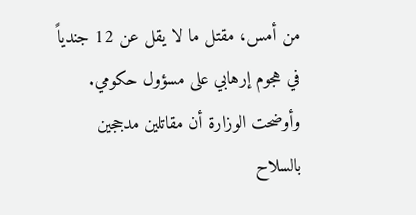من أمس، مقتل ما لا يقل عن 12 جندياً في هجوم إرهابي على مسؤول حكومي. وأوضحت الوزارة أن مقاتلين مدججين بالسلاح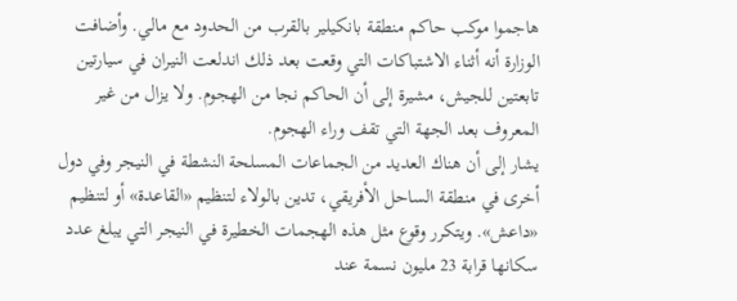هاجموا موكب حاكم منطقة بانكيلير بالقرب من الحدود مع مالي. وأضافت الوزارة أنه أثناء الاشتباكات التي وقعت بعد ذلك اندلعت النيران في سيارتين تابعتين للجيش، مشيرة إلى أن الحاكم نجا من الهجوم. ولا يزال من غير المعروف بعد الجهة التي تقف وراء الهجوم.
يشار إلى أن هناك العديد من الجماعات المسلحة النشطة في النيجر وفي دول أخرى في منطقة الساحل الأفريقي، تدين بالولاء لتنظيم «القاعدة» أو لتنظيم «داعش». ويتكرر وقوع مثل هذه الهجمات الخطيرة في النيجر التي يبلغ عدد سكانها قرابة 23 مليون نسمة عند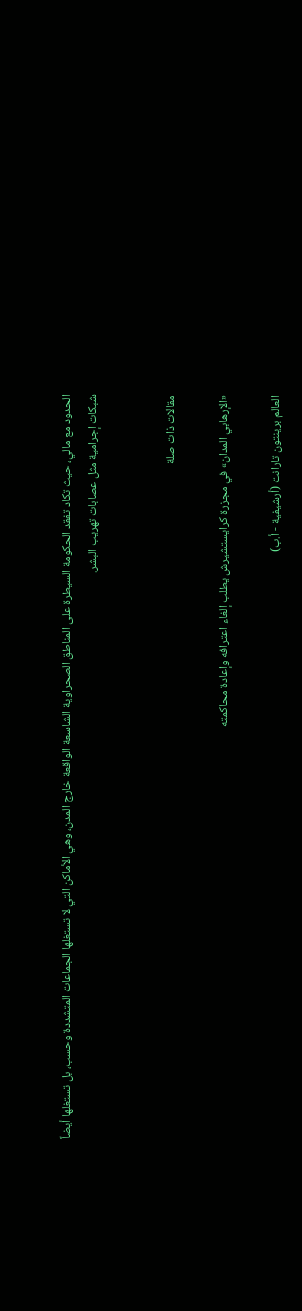الحدود مع مالي، حيث تكاد تفقد الحكومة السيطرة على المناطق الصحراوية الشاسعة الواقعة خارج المدن، وهي الأماكن التي لا تستغلها الجماعات المتشددة وحسب، بل تستغلها أيضاً شبكات إجرامية مثل عصابات تهريب البشر.


مقالات ذات صلة

«الإرهابي المدان» في مجزرة كرايستشيرش يطلب إلغاء اعترافه وإعادة محاكمته

العالم برينتون تارانت (أرشيفية - أ.ب)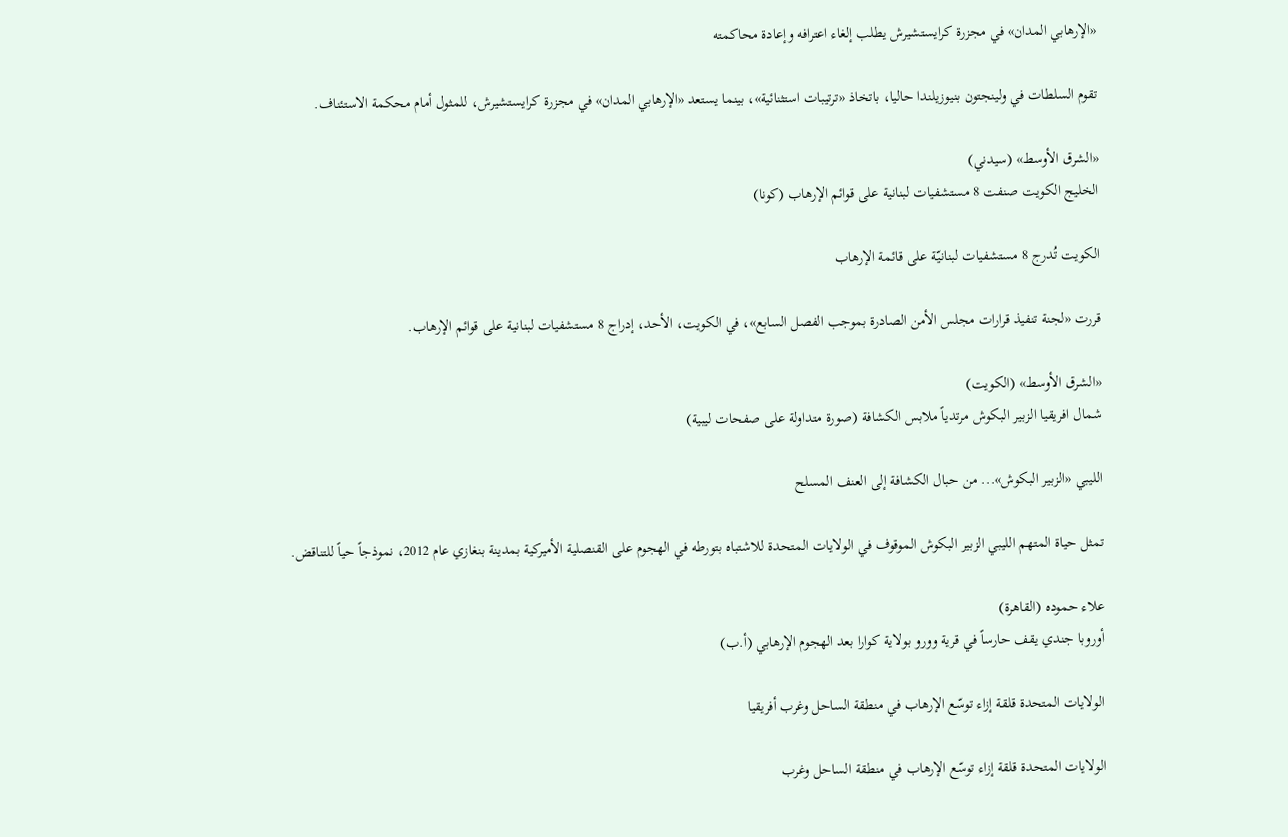«الإرهابي المدان» في مجزرة كرايستشيرش يطلب إلغاء اعترافه وإعادة محاكمته

تقوم السلطات في ولينجتون بنيوزيلندا حاليا، باتخاذ «ترتيبات استثنائية»، بينما يستعد «الإرهابي المدان» في مجزرة كرايستشيرش، للمثول أمام محكمة الاستئناف.

«الشرق الأوسط» (سيدني)
الخليج الكويت صنفت 8 مستشفيات لبنانية على قوائم الإرهاب (كونا)

الكويت تُدرج 8 مستشفيات لبنانيّة على قائمة الإرهاب

قررت «لجنة تنفيذ قرارات مجلس الأمن الصادرة بموجب الفصل السابع»، في الكويت، الأحد، إدراج 8 مستشفيات لبنانية على قوائم الإرهاب.

«الشرق الأوسط» (الكويت)
شمال افريقيا الزبير البكوش مرتدياً ملابس الكشافة (صورة متداولة على صفحات ليبية)

الليبي «الزبير البكوش»... من حبال الكشافة إلى العنف المسلح

تمثل حياة المتهم الليبي الزبير البكوش الموقوف في الولايات المتحدة للاشتباه بتورطه في الهجوم على القنصلية الأميركية بمدينة بنغازي عام 2012، نموذجاً حياً للتناقض.

علاء حموده (القاهرة)
أوروبا جندي يقف حارساً في قرية وورو بولاية كوارا بعد الهجوم الإرهابي (أ.ب)

الولايات المتحدة قلقة إزاء توسّع الإرهاب في منطقة الساحل وغرب أفريقيا

الولايات المتحدة قلقة إزاء توسّع الإرهاب في منطقة الساحل وغرب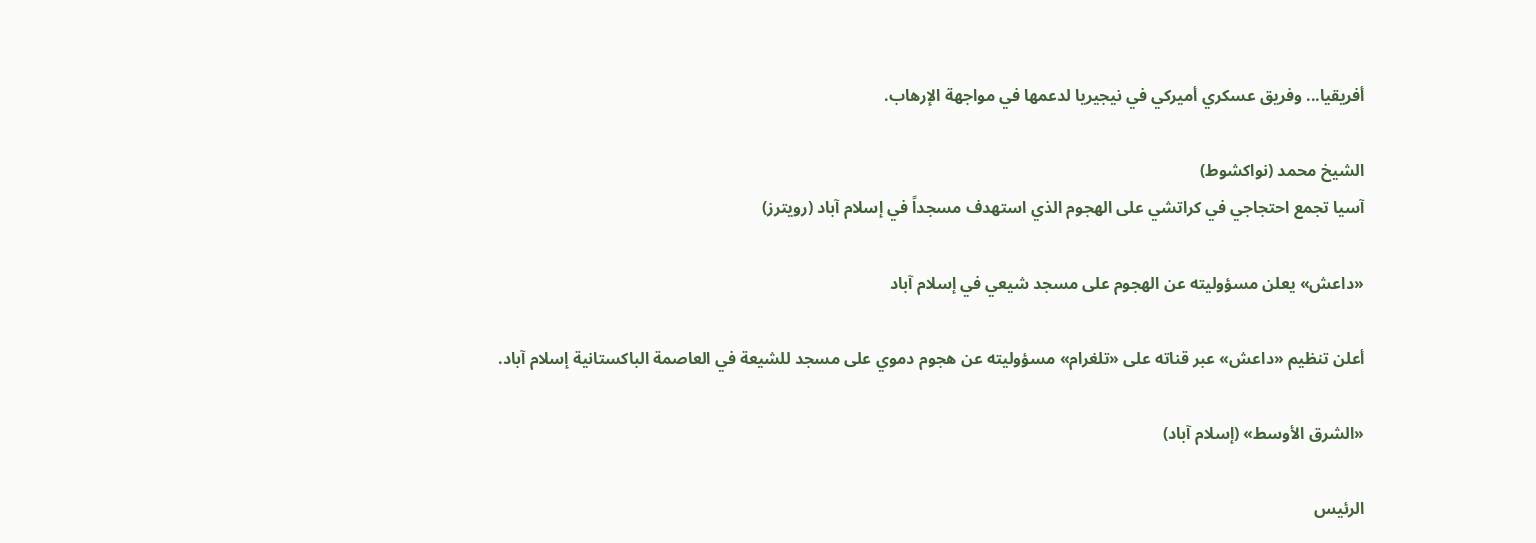أفريقيا... وفريق عسكري أميركي في نيجيريا لدعمها في مواجهة الإرهاب.

الشيخ محمد (نواكشوط)
آسيا تجمع احتجاجي في كراتشي على الهجوم الذي استهدف مسجداً في إسلام آباد (رويترز)

«داعش» يعلن مسؤوليته عن الهجوم على مسجد شيعي في إسلام آباد

أعلن تنظيم «داعش» عبر قناته على «تلغرام» مسؤوليته ‌عن ‌هجوم دموي ‌على مسجد للشيعة في العاصمة الباكستانية إسلام آباد.

«الشرق الأوسط» (إسلام آباد)

الرئيس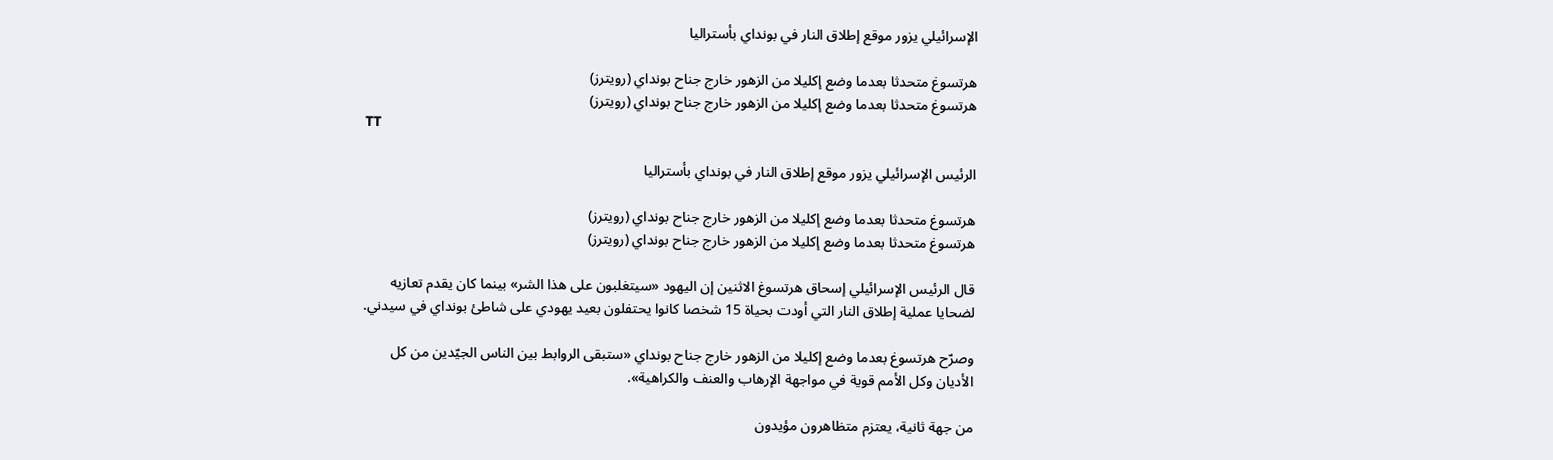الإسرائيلي يزور موقع إطلاق النار في بونداي بأستراليا

هرتسوغ متحدثا بعدما وضع إكليلا من الزهور خارج جناح بونداي (رويترز)
هرتسوغ متحدثا بعدما وضع إكليلا من الزهور خارج جناح بونداي (رويترز)
TT

الرئيس الإسرائيلي يزور موقع إطلاق النار في بونداي بأستراليا

هرتسوغ متحدثا بعدما وضع إكليلا من الزهور خارج جناح بونداي (رويترز)
هرتسوغ متحدثا بعدما وضع إكليلا من الزهور خارج جناح بونداي (رويترز)

قال الرئيس الإسرائيلي إسحاق هرتسوغ الاثنين إن اليهود «سيتغلبون على هذا الشر» بينما كان يقدم تعازيه لضحايا عملية إطلاق النار التي أودت بحياة 15 شخصا كانوا يحتفلون بعيد يهودي على شاطئ بونداي في سيدني.

وصرّح هرتسوغ بعدما وضع إكليلا من الزهور خارج جناح بونداي «ستبقى الروابط بين الناس الجيّدين من كل الأديان وكل الأمم قوية في مواجهة الإرهاب والعنف والكراهية».

من جهة ثانية، يعتزم متظاهرون مؤيدون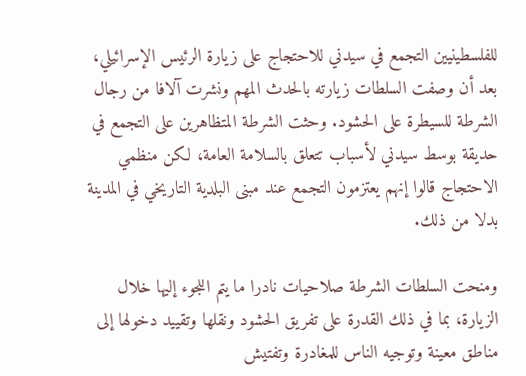للفلسطينيين التجمع في سيدني للاحتجاج على زيارة الرئيس الإسرائيلي، بعد أن وصفت السلطات زيارته بالحدث المهم ونشرت آلافا من رجال الشرطة للسيطرة على الحشود. وحثت الشرطة المتظاهرين على التجمع في حديقة بوسط سيدني لأسباب تتعلق بالسلامة العامة، لكن منظمي الاحتجاج قالوا إنهم يعتزمون التجمع عند مبنى البلدية التاريخي في المدينة بدلا من ذلك.

ومنحت السلطات الشرطة صلاحيات نادرا ما يتم اللجوء إليها خلال الزيارة، بما في ذلك القدرة على تفريق الحشود ونقلها وتقييد دخولها إلى مناطق معينة وتوجيه الناس للمغادرة وتفتيش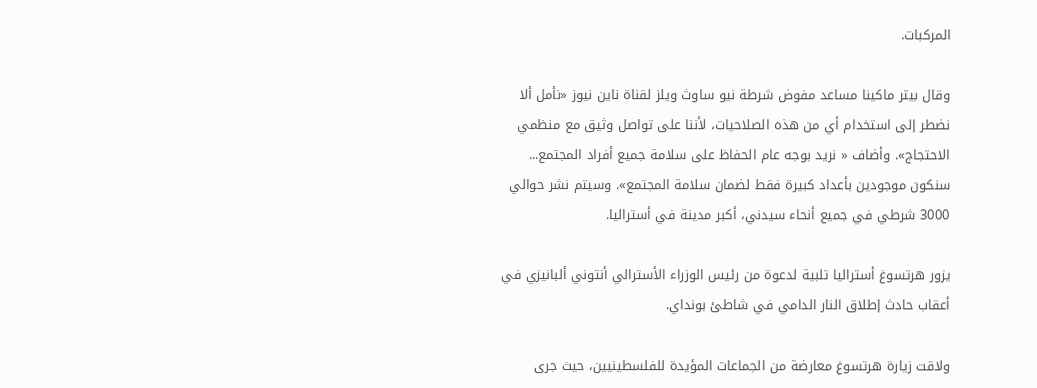المركبات.

وقال بيتر ماكينا مساعد مفوض شرطة نيو ساوث ويلز لقناة ناين نيوز «نأمل ألا نضطر إلى استخدام أي من هذه الصلاحيات، لأننا على تواصل وثيق مع منظمي الاحتجاج». وأضاف « نريد بوجه عام الحفاظ على سلامة جميع أفراد المجتمع... سنكون موجودين بأعداد كبيرة فقط لضمان سلامة المجتمع». وسيتم نشر حوالي 3000 شرطي في جميع أنحاء سيدني، أكبر مدينة في أستراليا.

يزور هرتسوغ أستراليا تلبية لدعوة من رئيس الوزراء الأسترالي أنتوني ألبانيزي في أعقاب حادث إطلاق النار الدامي في شاطئ بونداي.

ولاقت زيارة هرتسوغ معارضة من الجماعات المؤيدة للفلسطينيين، حيث جرى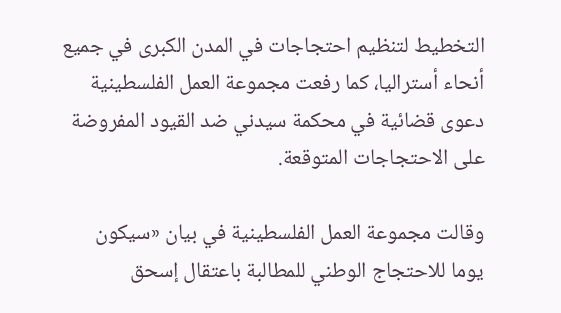التخطيط لتنظيم احتجاجات في المدن الكبرى في جميع أنحاء أستراليا، كما رفعت مجموعة العمل الفلسطينية دعوى قضائية في محكمة سيدني ضد القيود المفروضة على الاحتجاجات المتوقعة.

وقالت مجموعة العمل الفلسطينية في بيان «سيكون يوما للاحتجاج الوطني للمطالبة باعتقال إسحق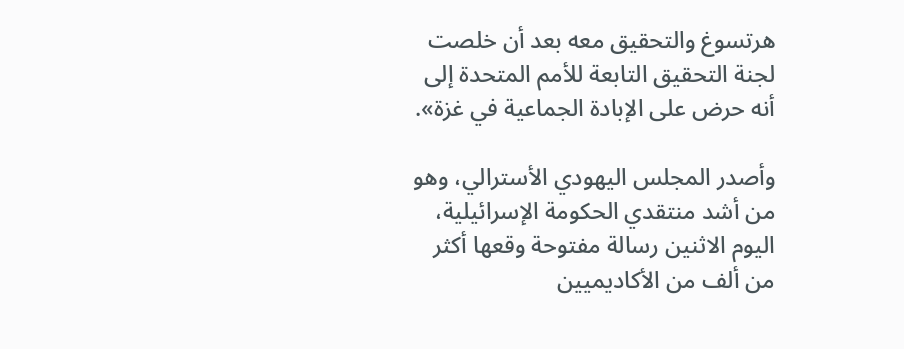هرتسوغ والتحقيق معه بعد أن خلصت لجنة التحقيق التابعة للأمم المتحدة إلى أنه حرض على الإبادة الجماعية في غزة».

وأصدر المجلس اليهودي الأسترالي، وهو من أشد منتقدي الحكومة الإسرائيلية، اليوم الاثنين رسالة مفتوحة وقعها أكثر من ألف من الأكاديميين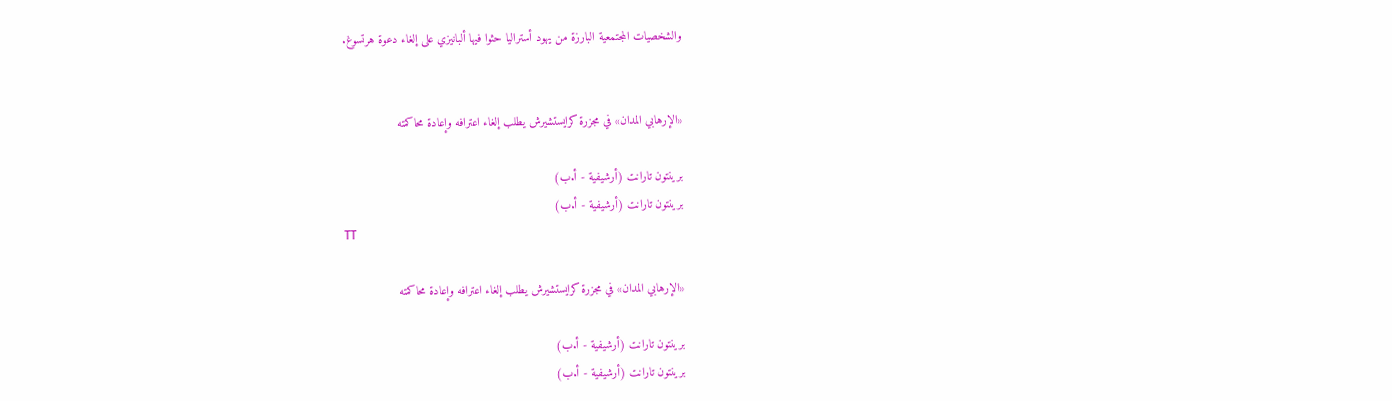والشخصيات المجتمعية البارزة من يهود أستراليا حثوا فيها ألبانيزي على إلغاء دعوة هرتسوغ.


«الإرهابي المدان» في مجزرة كرايستشيرش يطلب إلغاء اعترافه وإعادة محاكمته

برينتون تارانت (أرشيفية - أ.ب)
برينتون تارانت (أرشيفية - أ.ب)
TT

«الإرهابي المدان» في مجزرة كرايستشيرش يطلب إلغاء اعترافه وإعادة محاكمته

برينتون تارانت (أرشيفية - أ.ب)
برينتون تارانت (أرشيفية - أ.ب)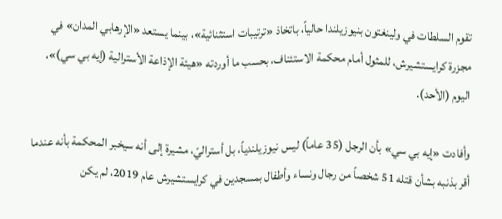تقوم السلطات في ولينغتون بنيوزيلندا حالياً، باتخاذ «ترتيبات استثنائية»، بينما يستعد «الإرهابي المدان» في مجزرة كرايستشيرش، للمثول أمام محكمة الاستئناف، بحسب ما أوردته «هيئة الإذاعة الأسترالية (إيه بي سي)»، اليوم (الأحد).

وأفادت «إيه بي سي» بأن الرجل (35 عاماً) ليس نيوزيلندياً، بل أستراليّ، مشيرة إلى أنه سيخبر المحكمة بأنه عندما أقر بذنبه بشأن قتله 51 شخصاً من رجال ونساء وأطفال بمسجدين في كرايستشيرش عام 2019، لم يكن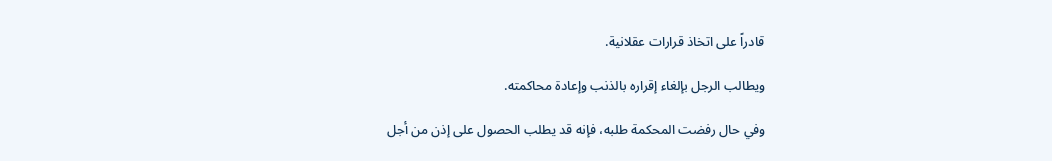قادراً على اتخاذ قرارات عقلانية.

ويطالب الرجل بإلغاء إقراره بالذنب وإعادة محاكمته.

وفي حال رفضت المحكمة طلبه، فإنه قد يطلب الحصول على إذن من أجل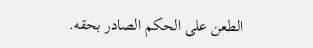الطعن على الحكم الصادر بحقه.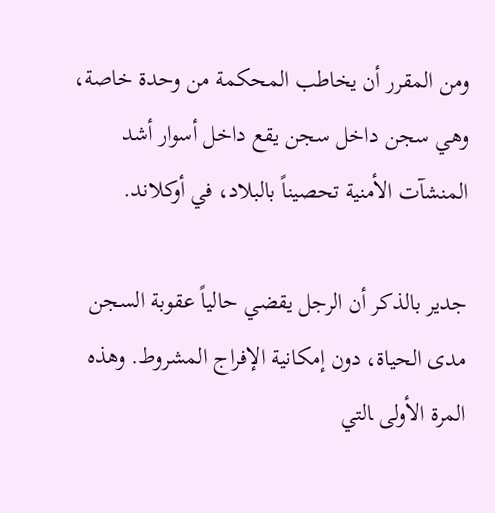ومن المقرر أن يخاطب المحكمة من وحدة خاصة، وهي سجن داخل سجن يقع داخل أسوار أشد المنشآت الأمنية تحصيناً بالبلاد، في أوكلاند.

جدير بالذكر أن الرجل يقضي حالياً عقوبة السجن مدى الحياة، دون إمكانية الإفراج المشروط. وهذه المرة الأولى ‍التي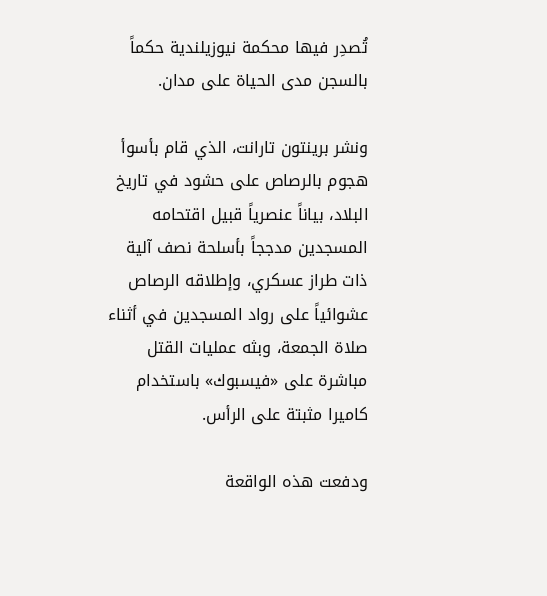تُصدِر فيها محكمة نيوزيلندية حكماً بالسجن مدى الحياة على مدان.

ونشر ‌برينتون تارانت، الذي قام بأسوأ هجوم بالرصاص على حشود في تاريخ البلاد، بياناً عنصرياً قبيل اقتحامه المسجدين مدججاً بأسلحة نصف آلية ذات طراز عسكري، وإطلاقه الرصاص عشوائياً على رواد المسجدين في أثناء صلاة الجمعة، وبثه عمليات القتل مباشرة على «فيسبوك» باستخدام كاميرا مثبتة على الرأس.

ودفعت هذه الواقعة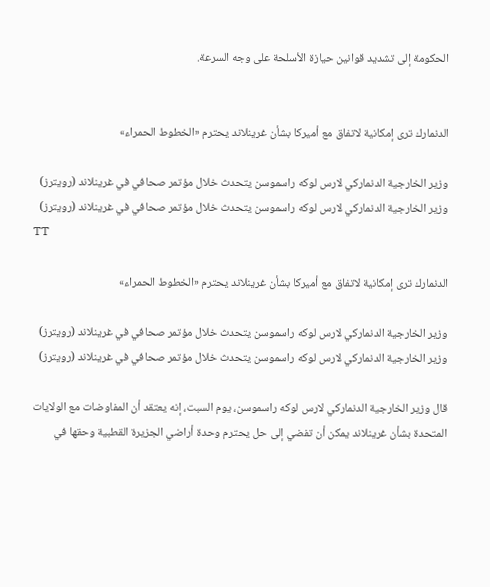الحكومة إلى تشديد قوانين حيازة الأسلحة ‌على وجه السرعة.


الدنمارك ترى إمكانية لاتفاق مع أميركا بشأن غرينلاند يحترم «الخطوط الحمراء»

وزير الخارجية الدنماركي لارس لوكه راسموسن يتحدث خلال مؤتمر صحافي في غرينلاند (رويترز)
وزير الخارجية الدنماركي لارس لوكه راسموسن يتحدث خلال مؤتمر صحافي في غرينلاند (رويترز)
TT

الدنمارك ترى إمكانية لاتفاق مع أميركا بشأن غرينلاند يحترم «الخطوط الحمراء»

وزير الخارجية الدنماركي لارس لوكه راسموسن يتحدث خلال مؤتمر صحافي في غرينلاند (رويترز)
وزير الخارجية الدنماركي لارس لوكه راسموسن يتحدث خلال مؤتمر صحافي في غرينلاند (رويترز)

قال وزير الخارجية الدنماركي لارس لوكه راسموسن، يوم السبت، إنه يعتقد أن المفاوضات مع الولايات المتحدة بشأن غرينلاند يمكن أن تفضي إلى حل يحترم وحدة أراضي الجزيرة القطبية وحقها في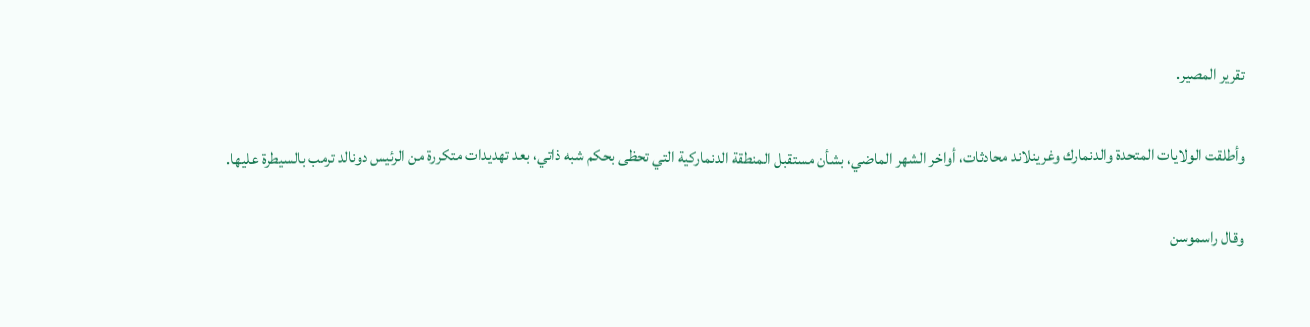تقرير المصير.

وأطلقت الولايات المتحدة والدنمارك وغرينلاند محادثات، أواخر الشهر الماضي، بشأن مستقبل المنطقة الدنماركية التي تحظى بحكم شبه ذاتي، بعد تهديدات متكررة من الرئيس دونالد ترمب بالسيطرة عليها.

وقال راسموسن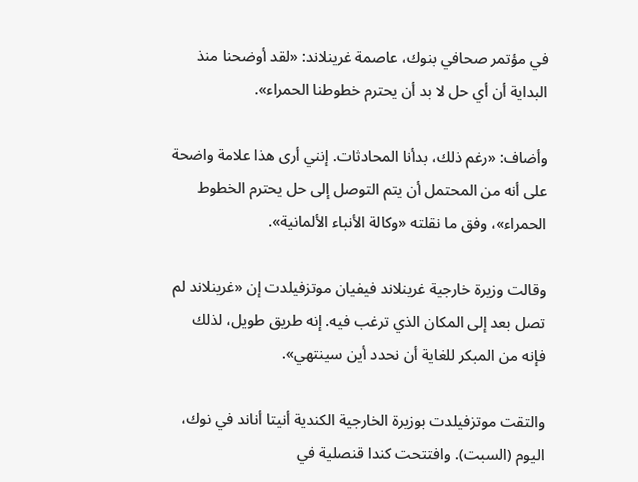في مؤتمر صحافي بنوك، عاصمة غرينلاند: «لقد أوضحنا منذ البداية أن أي حل لا بد أن يحترم خطوطنا الحمراء».

وأضاف: «رغم ذلك، بدأنا المحادثات. إنني أرى هذا علامة واضحة على أنه من المحتمل أن يتم التوصل إلى حل يحترم الخطوط الحمراء»، وفق ما نقلته «وكالة الأنباء الألمانية».

وقالت وزيرة خارجية غرينلاند فيفيان موتزفيلدت إن «غرينلاند لم تصل بعد إلى المكان الذي ترغب فيه. إنه طريق طويل، لذلك فإنه من المبكر للغاية أن نحدد أين سينتهي».

والتقت موتزفيلدت بوزيرة الخارجية الكندية أنيتا أناند في نوك، اليوم (السبت). وافتتحت كندا قنصلية في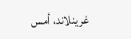غرينلاند، أمس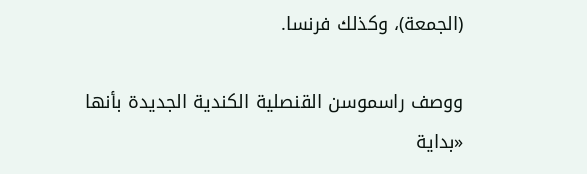(الجمعة)، وكذلك فرنسا.

ووصف راسموسن القنصلية الكندية الجديدة بأنها «بداية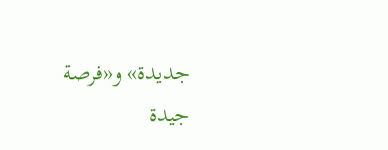جديدة» و«فرصة جيدة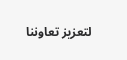لتعزيز تعاوننا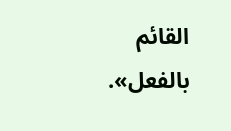القائم بالفعل».